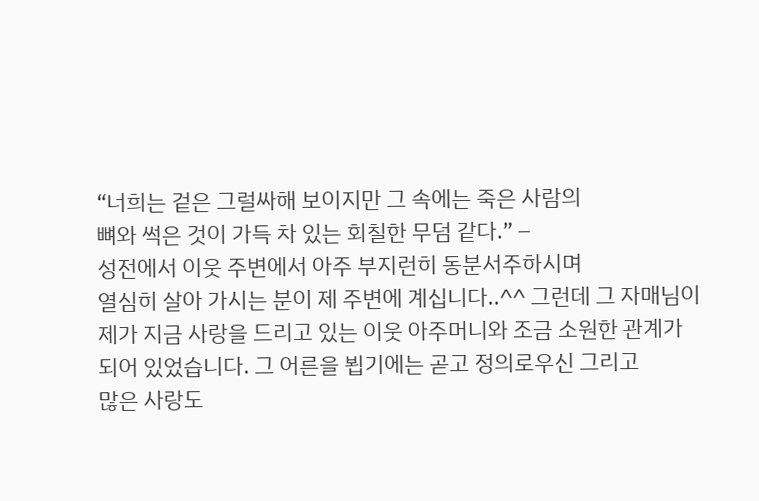“너희는 겉은 그럴싸해 보이지만 그 속에는 죽은 사람의
뼈와 썩은 것이 가득 차 있는 회칠한 무덤 같다.” –
성전에서 이웃 주변에서 아주 부지런히 동분서주하시며
열심히 살아 가시는 분이 제 주변에 계십니다..^^ 그런데 그 자매님이
제가 지금 사랑을 드리고 있는 이웃 아주머니와 조금 소원한 관계가
되어 있었습니다. 그 어른을 뵙기에는 곧고 정의로우신 그리고
많은 사랑도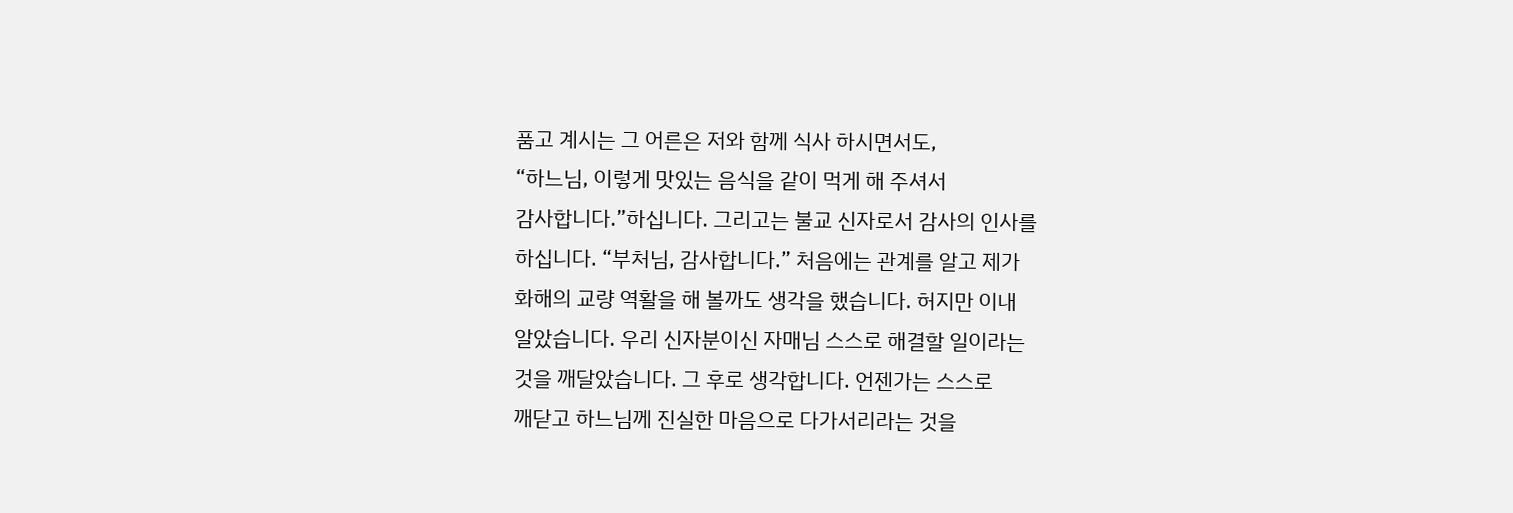품고 계시는 그 어른은 저와 함께 식사 하시면서도,
“하느님, 이렇게 맛있는 음식을 같이 먹게 해 주셔서
감사합니다.”하십니다. 그리고는 불교 신자로서 감사의 인사를
하십니다. “부처님, 감사합니다.” 처음에는 관계를 알고 제가
화해의 교량 역활을 해 볼까도 생각을 했습니다. 허지만 이내
알았습니다. 우리 신자분이신 자매님 스스로 해결할 일이라는
것을 깨달았습니다. 그 후로 생각합니다. 언젠가는 스스로
깨닫고 하느님께 진실한 마음으로 다가서리라는 것을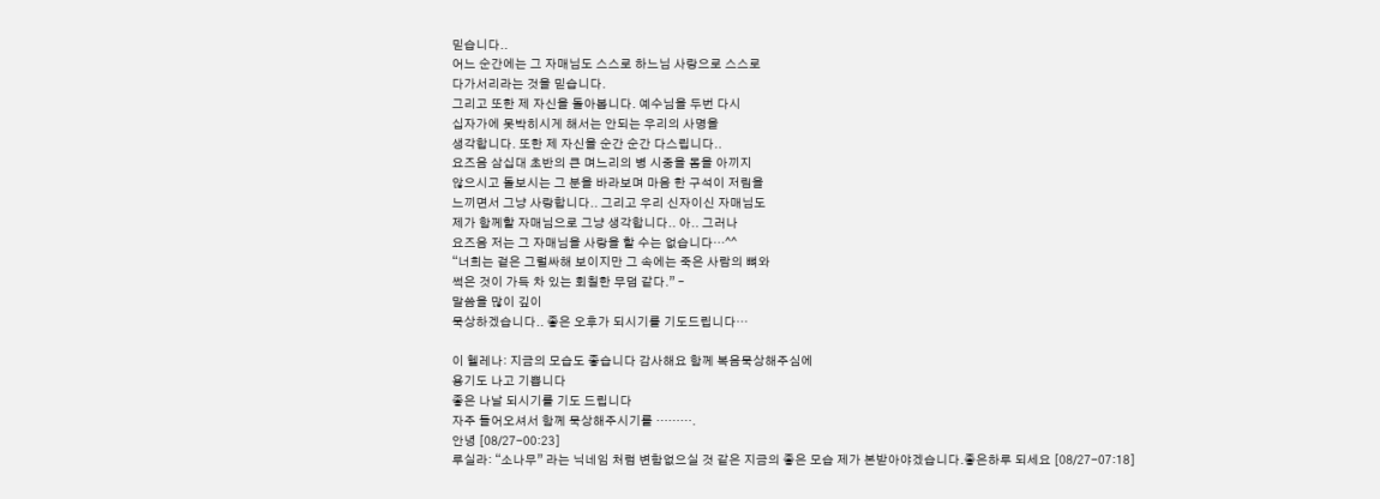믿습니다..
어느 순간에는 그 자매님도 스스로 하느님 사랑으로 스스로
다가서리라는 것을 믿습니다.
그리고 또한 제 자신을 돌아봅니다. 예수님을 두번 다시
십자가에 못박히시게 해서는 안되는 우리의 사명을
생각합니다. 또한 제 자신을 순간 순간 다스립니다..
요즈음 삼십대 초반의 큰 며느리의 병 시중을 몸을 아끼지
않으시고 돌보시는 그 분을 바라보며 마음 한 구석이 저림을
느끼면서 그냥 사랑합니다.. 그리고 우리 신자이신 자매님도
제가 함께할 자매님으로 그냥 생각합니다.. 아.. 그러나
요즈음 저는 그 자매님을 사랑을 할 수는 없습니다…^^
“너희는 겉은 그럴싸해 보이지만 그 속에는 죽은 사람의 뼈와
썩은 것이 가득 차 있는 회칠한 무덤 같다.” –
말씀을 많이 깊이
묵상하겠습니다.. 좋은 오후가 되시기를 기도드립니다…

이 헬레나: 지금의 모습도 좋습니다 감사해요 함께 복음묵상해주심에
용기도 나고 기쁩니다
좋은 나날 되시기를 기도 드립니다
자주 들어오셔서 함께 묵상해주시기를 ……….
안녕 [08/27-00:23]
루실라: “소나무” 라는 닉네임 처럼 변함없으실 것 같은 지금의 좋은 모습 제가 본받아야겠습니다.좋은하루 되세요 [08/27-07:18]